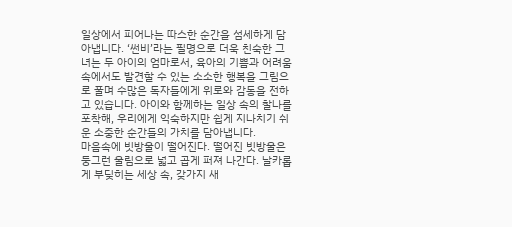일상에서 피어나는 따스한 순간을 섬세하게 담아냅니다. ‘썬비’라는 필명으로 더욱 친숙한 그녀는 두 아이의 엄마로서, 육아의 기쁨과 어려움 속에서도 발견할 수 있는 소소한 행복을 그림으로 풀며 수많은 독자들에게 위로와 감동을 전하고 있습니다. 아이와 함께하는 일상 속의 찰나를 포착해, 우리에게 익숙하지만 쉽게 지나치기 쉬운 소중한 순간들의 가치를 담아냅니다.
마음속에 빗방울이 떨어진다. 떨어진 빗방울은 둥그런 울림으로 넓고 곱게 퍼져 나간다. 날카롭게 부딪히는 세상 속, 갖가지 새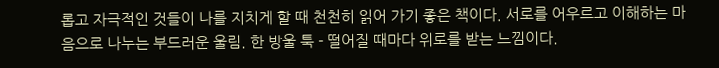롭고 자극적인 것들이 나를 지치게 할 때 천천히 읽어 가기 좋은 책이다. 서로를 어우르고 이해하는 마음으로 나누는 부드러운 울림. 한 방울 툭 - 떨어질 때마다 위로를 받는 느낌이다.